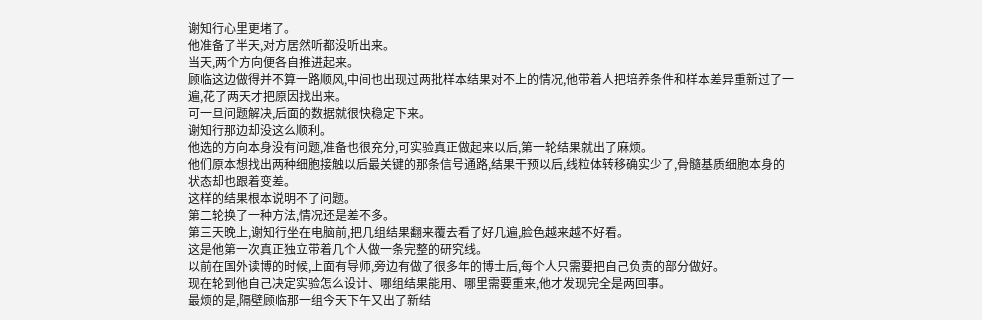谢知行心里更堵了。
他准备了半天,对方居然听都没听出来。
当天,两个方向便各自推进起来。
顾临这边做得并不算一路顺风,中间也出现过两批样本结果对不上的情况,他带着人把培养条件和样本差异重新过了一遍,花了两天才把原因找出来。
可一旦问题解决,后面的数据就很快稳定下来。
谢知行那边却没这么顺利。
他选的方向本身没有问题,准备也很充分,可实验真正做起来以后,第一轮结果就出了麻烦。
他们原本想找出两种细胞接触以后最关键的那条信号通路,结果干预以后,线粒体转移确实少了,骨髓基质细胞本身的状态却也跟着变差。
这样的结果根本说明不了问题。
第二轮换了一种方法,情况还是差不多。
第三天晚上,谢知行坐在电脑前,把几组结果翻来覆去看了好几遍,脸色越来越不好看。
这是他第一次真正独立带着几个人做一条完整的研究线。
以前在国外读博的时候,上面有导师,旁边有做了很多年的博士后,每个人只需要把自己负责的部分做好。
现在轮到他自己决定实验怎么设计、哪组结果能用、哪里需要重来,他才发现完全是两回事。
最烦的是,隔壁顾临那一组今天下午又出了新结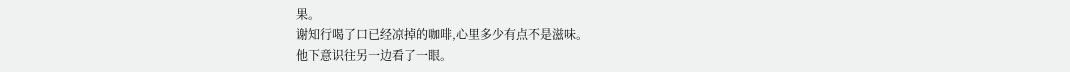果。
谢知行喝了口已经凉掉的咖啡,心里多少有点不是滋味。
他下意识往另一边看了一眼。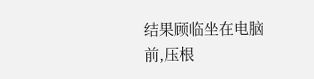结果顾临坐在电脑前,压根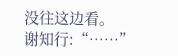没往这边看。
谢知行:“……”